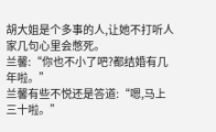胡大姐是个多事的人,让她不打听人家几句心里会憋死。
兰馨:“你也不小了吧?都结婚有几年啦。”
兰馨有些不悦还是答道:“嗯,马上三十啦。”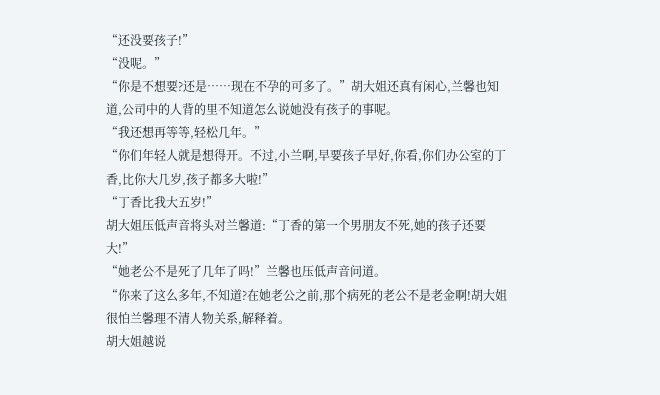“还没要孩子!”
“没呢。”
“你是不想要?还是……现在不孕的可多了。”胡大姐还真有闲心,兰馨也知道,公司中的人背的里不知道怎么说她没有孩子的事呢。
“我还想再等等,轻松几年。”
“你们年轻人就是想得开。不过,小兰啊,早要孩子早好,你看,你们办公室的丁香,比你大几岁,孩子都多大啦!”
“丁香比我大五岁!”
胡大姐压低声音将头对兰馨道:“丁香的第一个男朋友不死,她的孩子还要大!”
“她老公不是死了几年了吗!”兰馨也压低声音问道。
“你来了这么多年,不知道?在她老公之前,那个病死的老公不是老金啊!胡大姐很怕兰馨理不清人物关系,解释着。
胡大姐越说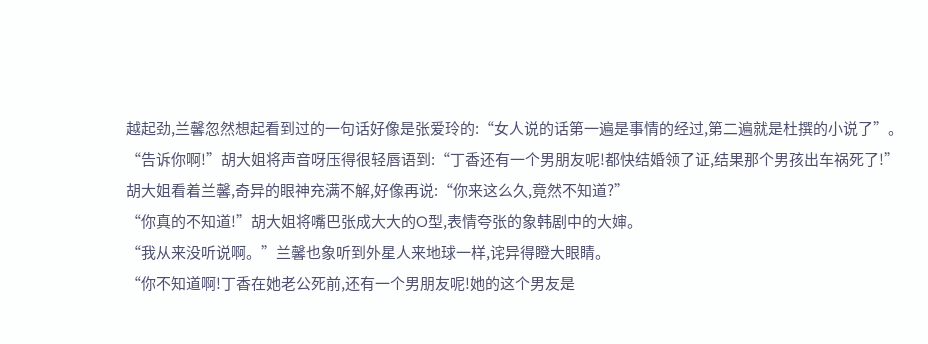越起劲,兰馨忽然想起看到过的一句话好像是张爱玲的:“女人说的话第一遍是事情的经过,第二遍就是杜撰的小说了”。
“告诉你啊!”胡大姐将声音呀压得很轻唇语到:“丁香还有一个男朋友呢!都快结婚领了证,结果那个男孩出车祸死了!”
胡大姐看着兰馨,奇异的眼神充满不解,好像再说:“你来这么久,竟然不知道?”
“你真的不知道!”胡大姐将嘴巴张成大大的O型,表情夸张的象韩剧中的大婶。
“我从来没听说啊。”兰馨也象听到外星人来地球一样,诧异得瞪大眼睛。
“你不知道啊!丁香在她老公死前,还有一个男朋友呢!她的这个男友是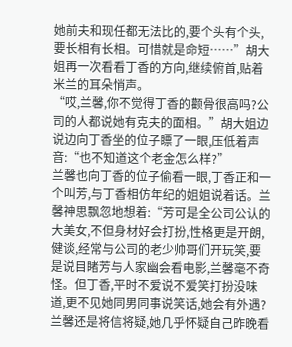她前夫和现任都无法比的,要个头有个头,要长相有长相。可惜就是命短……”胡大姐再一次看看丁香的方向,继续俯首,贴着米兰的耳朵悄声。
“哎,兰馨,你不觉得丁香的颧骨很高吗?公司的人都说她有克夫的面相。”胡大姐边说边向丁香坐的位子瞟了一眼,压低着声音:“也不知道这个老金怎么样?”
兰馨也向丁香的位子偷看一眼,丁香正和一个叫芳,与丁香相仿年纪的姐姐说着话。兰馨神思飘忽地想着:“芳可是全公司公认的大美女,不但身材好会打扮,性格更是开朗,健谈,经常与公司的老少帅哥们开玩笑,要是说目睹芳与人家幽会看电影,兰馨毫不奇怪。但丁香,平时不爱说不爱笑打扮没味道,更不见她同男同事说笑话,她会有外遇?兰馨还是将信将疑,她几乎怀疑自己昨晚看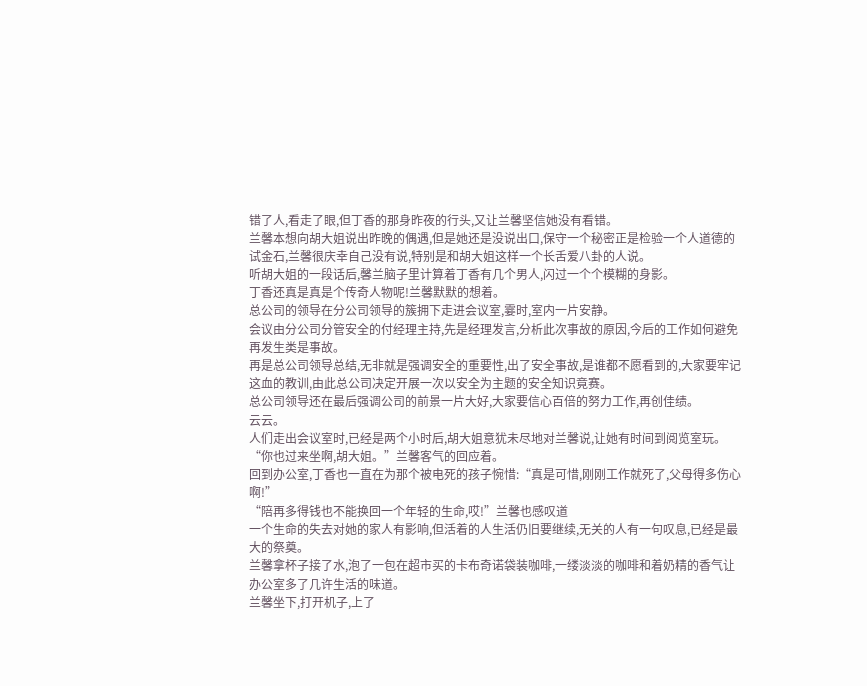错了人,看走了眼,但丁香的那身昨夜的行头,又让兰馨坚信她没有看错。
兰馨本想向胡大姐说出昨晚的偶遇,但是她还是没说出口,保守一个秘密正是检验一个人道德的试金石,兰馨很庆幸自己没有说,特别是和胡大姐这样一个长舌爱八卦的人说。
听胡大姐的一段话后,馨兰脑子里计算着丁香有几个男人,闪过一个个模糊的身影。
丁香还真是真是个传奇人物呢!兰馨默默的想着。
总公司的领导在分公司领导的簇拥下走进会议室,霎时,室内一片安静。
会议由分公司分管安全的付经理主持,先是经理发言,分析此次事故的原因,今后的工作如何避免再发生类是事故。
再是总公司领导总结,无非就是强调安全的重要性,出了安全事故,是谁都不愿看到的,大家要牢记这血的教训,由此总公司决定开展一次以安全为主题的安全知识竟赛。
总公司领导还在最后强调公司的前景一片大好,大家要信心百倍的努力工作,再创佳绩。
云云。
人们走出会议室时,已经是两个小时后,胡大姐意犹未尽地对兰馨说,让她有时间到阅览室玩。
“你也过来坐啊,胡大姐。”兰馨客气的回应着。
回到办公室,丁香也一直在为那个被电死的孩子惋惜:“真是可惜,刚刚工作就死了,父母得多伤心啊!”
“陪再多得钱也不能换回一个年轻的生命,哎!”兰馨也感叹道
一个生命的失去对她的家人有影响,但活着的人生活仍旧要继续,无关的人有一句叹息,已经是最大的祭奠。
兰馨拿杯子接了水,泡了一包在超市买的卡布奇诺袋装咖啡,一缕淡淡的咖啡和着奶精的香气让办公室多了几许生活的味道。
兰馨坐下,打开机子,上了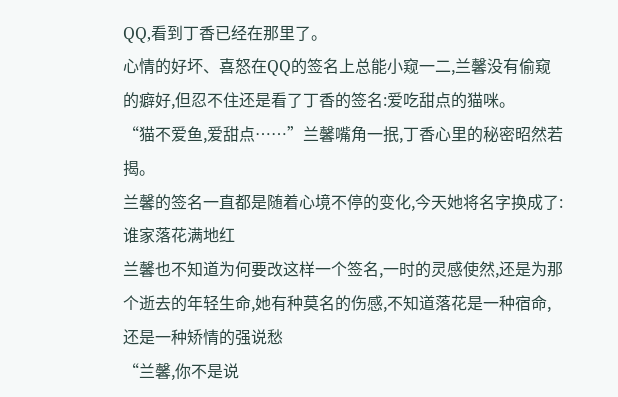QQ,看到丁香已经在那里了。
心情的好坏、喜怒在QQ的签名上总能小窥一二,兰馨没有偷窥的癖好,但忍不住还是看了丁香的签名:爱吃甜点的猫咪。
“猫不爱鱼,爱甜点……”兰馨嘴角一抿,丁香心里的秘密昭然若揭。
兰馨的签名一直都是随着心境不停的变化,今天她将名字换成了:谁家落花满地红
兰馨也不知道为何要改这样一个签名,一时的灵感使然,还是为那个逝去的年轻生命,她有种莫名的伤感,不知道落花是一种宿命,还是一种矫情的强说愁
“兰馨,你不是说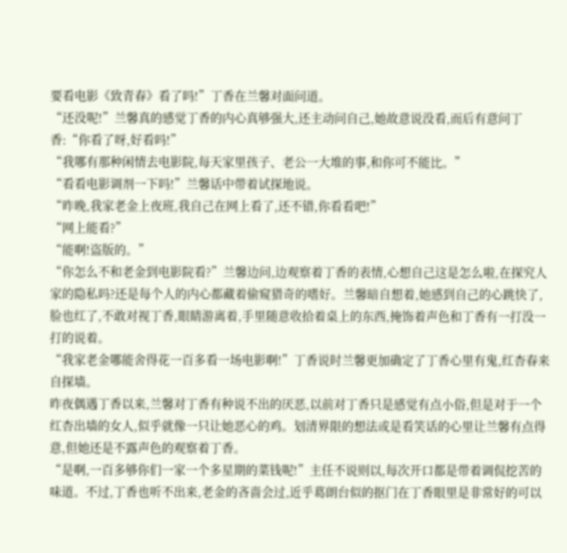要看电影《致青春》看了吗!”丁香在兰馨对面问道。
“还没呢!”兰馨真的感觉丁香的内心真够强大,还主动问自己,她故意说没看,而后有意问丁香:“你看了呀,好看吗!”
“我哪有那种闲情去电影院,每天家里孩子、老公一大堆的事,和你可不能比。”
“看看电影调剂一下吗!”兰馨话中带着试探地说。
“昨晚,我家老金上夜班,我自己在网上看了,还不错,你看看吧!”
“网上能看?”
“能啊!盗版的。”
“你怎么不和老金到电影院看?”兰馨边问,边观察着丁香的表情,心想自己这是怎么啦,在探究人家的隐私吗?还是每个人的内心都藏着偷窥猎奇的嗜好。兰馨暗自想着,她感到自己的心跳快了,脸也红了,不敢对视丁香,眼睛游离着,手里随意收拾着桌上的东西,掩饰着声色和丁香有一打没一打的说着。
“我家老金哪能舍得花一百多看一场电影啊!”丁香说时兰馨更加确定了丁香心里有鬼,红杏春来自探墙。
昨夜偶遇丁香以来,兰馨对丁香有种说不出的厌恶,以前对丁香只是感觉有点小俗,但是对于一个红杏出墙的女人,似乎就像一只让她恶心的鸡。划清界限的想法或是看笑话的心里让兰馨有点得意,但她还是不露声色的观察着丁香。
“是啊,一百多够你们一家一个多星期的菜钱呢!”主任不说则以,每次开口都是带着调侃挖苦的味道。不过,丁香也听不出来,老金的吝啬会过,近乎葛朗台似的抠门在丁香眼里是非常好的可以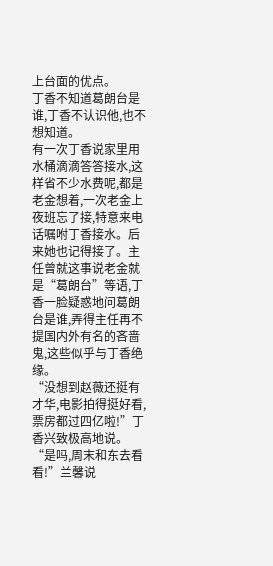上台面的优点。
丁香不知道葛朗台是谁,丁香不认识他,也不想知道。
有一次丁香说家里用水桶滴滴答答接水,这样省不少水费呢,都是老金想着,一次老金上夜班忘了接,特意来电话嘱咐丁香接水。后来她也记得接了。主任曾就这事说老金就是“葛朗台”等语,丁香一脸疑惑地问葛朗台是谁,弄得主任再不提国内外有名的吝啬鬼,这些似乎与丁香绝缘。
“没想到赵薇还挺有才华,电影拍得挺好看,票房都过四亿啦!”丁香兴致极高地说。
“是吗,周末和东去看看!”兰馨说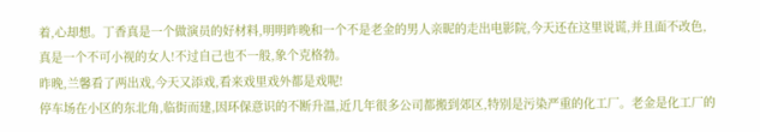着,心却想。丁香真是一个做演员的好材料,明明昨晚和一个不是老金的男人亲昵的走出电影院,今天还在这里说谎,并且面不改色,真是一个不可小视的女人!不过自己也不一般,象个克格勃。
昨晚,兰馨看了两出戏,今天又添戏,看来戏里戏外都是戏呢!
停车场在小区的东北角,临街而建,因环保意识的不断升温,近几年很多公司都搬到郊区,特别是污染严重的化工厂。老金是化工厂的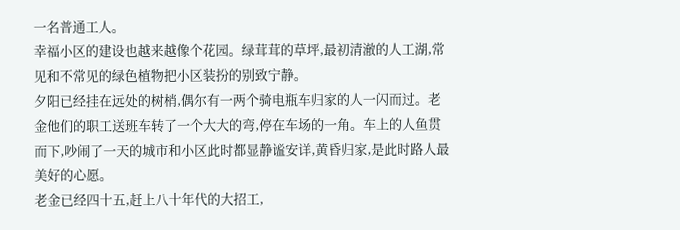一名普通工人。
幸福小区的建设也越来越像个花园。绿茸茸的草坪,最初清澈的人工湖,常见和不常见的绿色植物把小区装扮的别致宁静。
夕阳已经挂在远处的树梢,偶尔有一两个骑电瓶车归家的人一闪而过。老金他们的职工送班车转了一个大大的弯,停在车场的一角。车上的人鱼贯而下,吵闹了一天的城市和小区此时都显静谧安详,黄昏归家,是此时路人最美好的心愿。
老金已经四十五,赶上八十年代的大招工,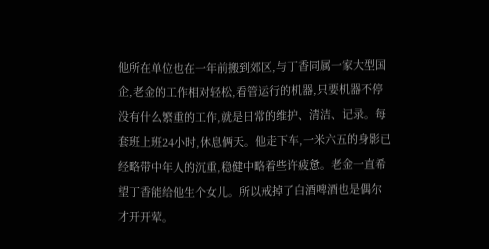他所在单位也在一年前搬到郊区,与丁香同属一家大型国企,老金的工作相对轻松,看管运行的机器,只要机器不停没有什么繁重的工作,就是日常的维护、清洁、记录。每套班上班24小时,休息俩天。他走下车,一米六五的身影已经略带中年人的沉重,稳健中略着些许疲惫。老金一直希望丁香能给他生个女儿。所以戒掉了白酒啤酒也是偶尔才开开荤。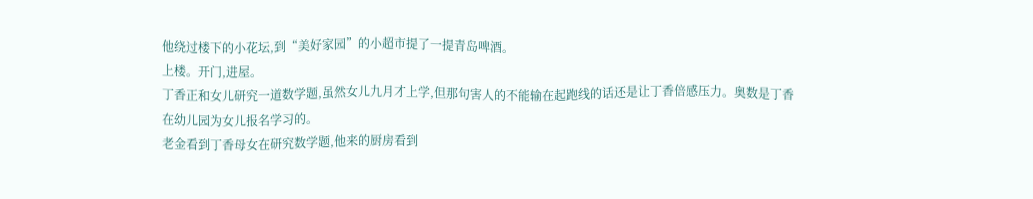他绕过楼下的小花坛,到“美好家园”的小超市提了一提青岛啤酒。
上楼。开门,进屋。
丁香正和女儿研究一道数学题,虽然女儿九月才上学,但那句害人的不能输在起跑线的话还是让丁香倍感压力。奥数是丁香在幼儿园为女儿报名学习的。
老金看到丁香母女在研究数学题,他来的厨房看到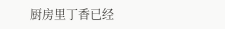厨房里丁香已经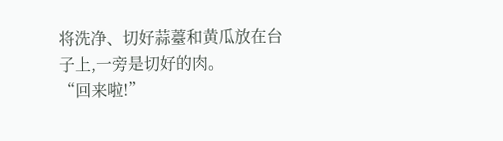将洗净、切好蒜薹和黄瓜放在台子上,一旁是切好的肉。
“回来啦!”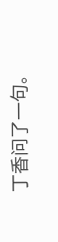丁香问了一句。